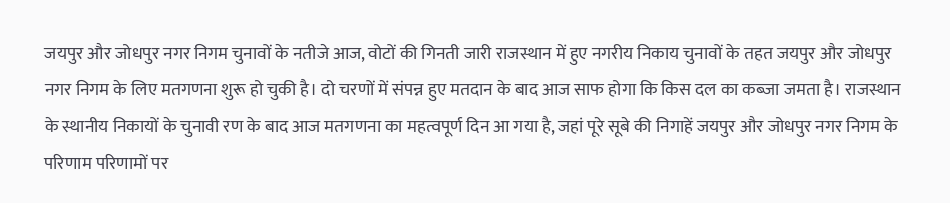जयपुर और जोधपुर नगर निगम चुनावों के नतीजे आज, वोटों की गिनती जारी राजस्थान में हुए नगरीय निकाय चुनावों के तहत जयपुर और जोधपुर नगर निगम के लिए मतगणना शुरू हो चुकी है। दो चरणों में संपन्न हुए मतदान के बाद आज साफ होगा कि किस दल का कब्जा जमता है। राजस्थान के स्थानीय निकायों के चुनावी रण के बाद आज मतगणना का महत्वपूर्ण दिन आ गया है, जहां पूरे सूबे की निगाहें जयपुर और जोधपुर नगर निगम के परिणाम परिणामों पर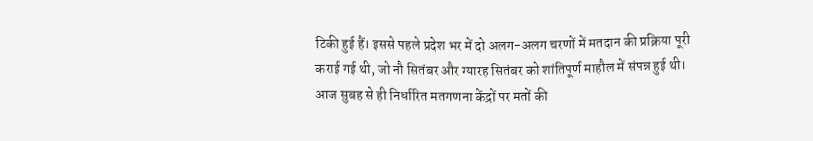टिकी हुई हैं। इससे पहले प्रदेश भर में दो अलग-अलग चरणों में मतदान की प्रक्रिया पूरी कराई गई थी, जो नौ सितंबर और ग्यारह सितंबर को शांतिपूर्ण माहौल में संपन्न हुई थी। आज सुबह से ही निर्धारित मतगणना केंद्रों पर मतों की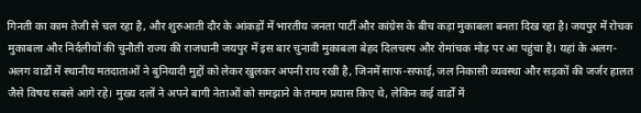गिनती का काम तेजी से चल रहा है, और शुरुआती दौर के आंकड़ों में भारतीय जनता पार्टी और कांग्रेस के बीच कड़ा मुकाबला बनता दिख रहा है। जयपुर में रोचक मुकाबला और निर्दलीयों की चुनौती राज्य की राजधानी जयपुर में इस बार चुनावी मुकाबला बेहद दिलचस्प और रोमांचक मोड़ पर आ पहुंचा है। यहां के अलग-अलग वार्डों में स्थानीय मतदाताओं ने बुनियादी मुद्दों को लेकर खुलकर अपनी राय रखी है, जिनमें साफ-सफाई, जल निकासी व्यवस्था और सड़कों की जर्जर हालत जैसे विषय सबसे आगे रहे। मुख्य दलों ने अपने बागी नेताओं को समझाने के तमाम प्रयास किए थे, लेकिन कई वार्डों में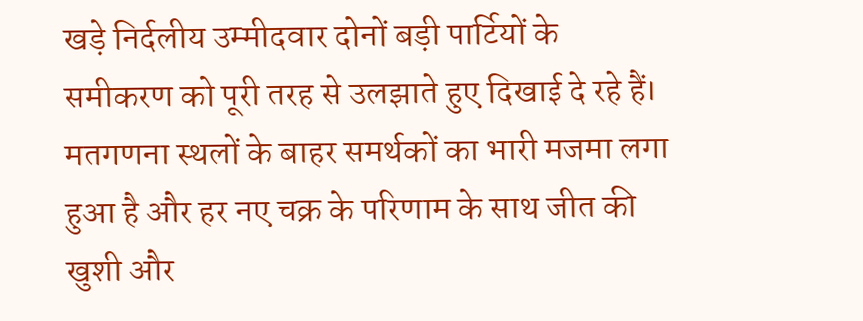खड़े निर्दलीय उम्मीदवार दोनों बड़ी पार्टियों के समीकरण को पूरी तरह से उलझाते हुए दिखाई दे रहे हैं। मतगणना स्थलों के बाहर समर्थकों का भारी मजमा लगा हुआ है और हर नए चक्र के परिणाम के साथ जीत की खुशी और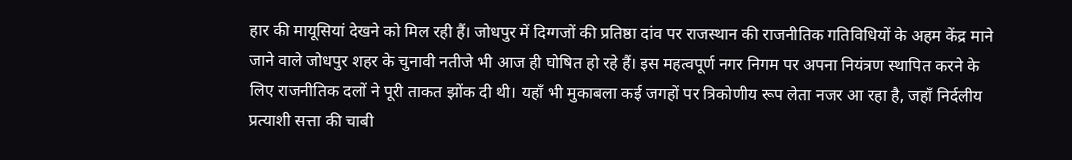हार की मायूसियां देखने को मिल रही हैं। जोधपुर में दिग्गजों की प्रतिष्ठा दांव पर राजस्थान की राजनीतिक गतिविधियों के अहम केंद्र माने जाने वाले जोधपुर शहर के चुनावी नतीजे भी आज ही घोषित हो रहे हैं। इस महत्वपूर्ण नगर निगम पर अपना नियंत्रण स्थापित करने के लिए राजनीतिक दलों ने पूरी ताकत झोंक दी थी। यहाँ भी मुकाबला कई जगहों पर त्रिकोणीय रूप लेता नजर आ रहा है, जहाँ निर्दलीय प्रत्याशी सत्ता की चाबी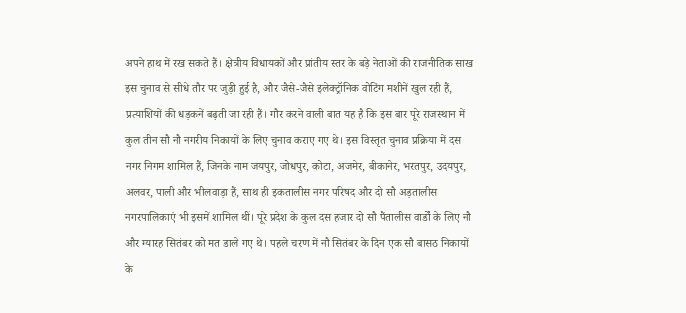अपने हाथ में रख सकते हैं। क्षेत्रीय विधायकों और प्रांतीय स्तर के बड़े नेताओं की राजनीतिक साख इस चुनाव से सीधे तौर पर जुड़ी हुई है, और जैसे-जैसे इलेक्ट्रॉनिक वोटिंग मशीनें खुल रही हैं, प्रत्याशियों की धड़कनें बढ़ती जा रही हैं। गौर करने वाली बात यह है कि इस बार पूरे राजस्थान में कुल तीन सौ नौ नगरीय निकायों के लिए चुनाव कराए गए थे। इस विस्तृत चुनाव प्रक्रिया में दस नगर निगम शामिल हैं, जिनके नाम जयपुर, जोधपुर, कोटा, अजमेर, बीकानेर, भरतपुर, उदयपुर, अलवर, पाली और भीलवाड़ा हैं, साथ ही इकतालीस नगर परिषद और दो सौ अड़तालीस नगरपालिकाएं भी इसमें शामिल थीं। पूरे प्रदेश के कुल दस हजार दो सौ पैंतालीस वार्डों के लिए नौ और ग्यारह सितंबर को मत डाले गए थे। पहले चरण में नौ सितंबर के दिन एक सौ बासठ निकायों के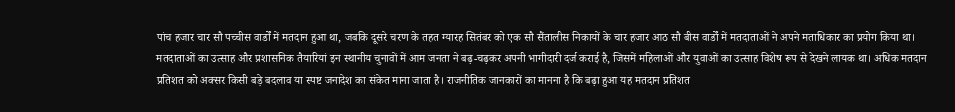पांच हजार चार सौ पच्चीस वार्डों में मतदान हुआ था, जबकि दूसरे चरण के तहत ग्यारह सितंबर को एक सौ सैंतालीस निकायों के चार हजार आठ सौ बीस वार्डों में मतदाताओं ने अपने मताधिकार का प्रयोग किया था। मतदाताओं का उत्साह और प्रशासनिक तैयारियां इन स्थानीय चुनावों में आम जनता ने बढ़-चढ़कर अपनी भागीदारी दर्ज कराई है, जिसमें महिलाओं और युवाओं का उत्साह विशेष रूप से देखने लायक था। अधिक मतदान प्रतिशत को अक्सर किसी बड़े बदलाव या स्पष्ट जनादेश का संकेत माना जाता है। राजनीतिक जानकारों का मानना है कि बढ़ा हुआ यह मतदान प्रतिशत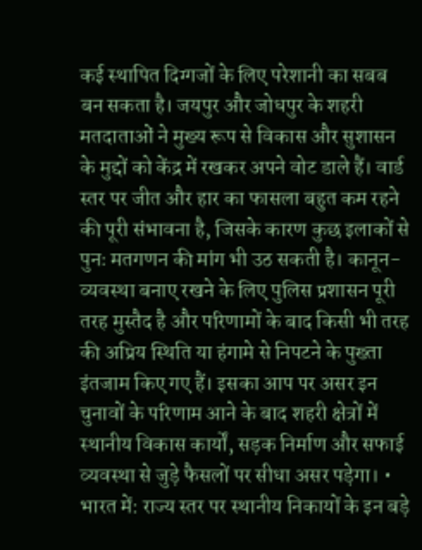कई स्थापित दिग्गजों के लिए परेशानी का सबब बन सकता है। जयपुर और जोधपुर के शहरी मतदाताओं ने मुख्य रूप से विकास और सुशासन के मुद्दों को केंद्र में रखकर अपने वोट डाले हैं। वार्ड स्तर पर जीत और हार का फासला बहुत कम रहने की पूरी संभावना है, जिसके कारण कुछ इलाकों से पुनः मतगणन की मांग भी उठ सकती है। कानून-व्यवस्था बनाए रखने के लिए पुलिस प्रशासन पूरी तरह मुस्तैद है और परिणामों के बाद किसी भी तरह की अप्रिय स्थिति या हंगामे से निपटने के पुख्ता इंतजाम किए गए हैं। इसका आप पर असर इन चुनावों के परिणाम आने के बाद शहरी क्षेत्रों में स्थानीय विकास कार्यों, सड़क निर्माण और सफाई व्यवस्था से जुड़े फैसलों पर सीधा असर पड़ेगा। • भारत में: राज्य स्तर पर स्थानीय निकायों के इन बड़े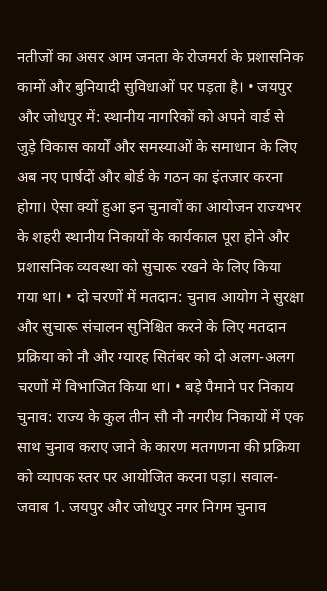नतीजों का असर आम जनता के रोजमर्रा के प्रशासनिक कामों और बुनियादी सुविधाओं पर पड़ता है। • जयपुर और जोधपुर में: स्थानीय नागरिकों को अपने वार्ड से जुड़े विकास कार्यों और समस्याओं के समाधान के लिए अब नए पार्षदों और बोर्ड के गठन का इंतजार करना होगा। ऐसा क्यों हुआ इन चुनावों का आयोजन राज्यभर के शहरी स्थानीय निकायों के कार्यकाल पूरा होने और प्रशासनिक व्यवस्था को सुचारू रखने के लिए किया गया था। • दो चरणों में मतदान: चुनाव आयोग ने सुरक्षा और सुचारू संचालन सुनिश्चित करने के लिए मतदान प्रक्रिया को नौ और ग्यारह सितंबर को दो अलग-अलग चरणों में विभाजित किया था। • बड़े पैमाने पर निकाय चुनाव: राज्य के कुल तीन सौ नौ नगरीय निकायों में एक साथ चुनाव कराए जाने के कारण मतगणना की प्रक्रिया को व्यापक स्तर पर आयोजित करना पड़ा। सवाल-जवाब 1. जयपुर और जोधपुर नगर निगम चुनाव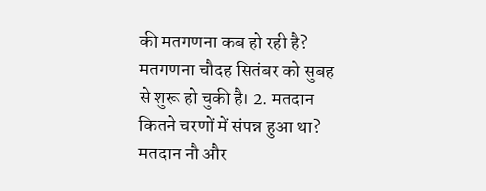की मतगणना कब हो रही है? मतगणना चौदह सितंबर को सुबह से शुरू हो चुकी है। 2. मतदान कितने चरणों में संपन्न हुआ था? मतदान नौ और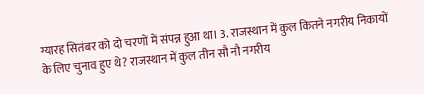ग्यारह सितंबर को दो चरणों में संपन्न हुआ था। 3. राजस्थान में कुल कितने नगरीय निकायों के लिए चुनाव हुए थे? राजस्थान में कुल तीन सौ नौ नगरीय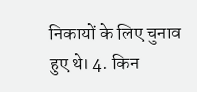निकायों के लिए चुनाव हुए थे। 4. किन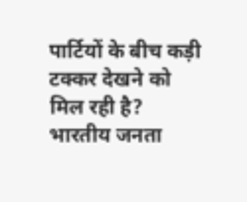पार्टियों के बीच कड़ी टक्कर देखने को मिल रही है? भारतीय जनता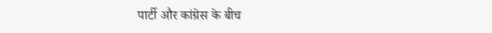पार्टी और कांग्रेस के बीच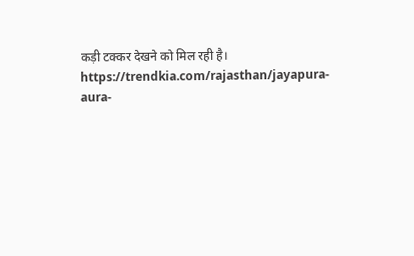कड़ी टक्कर देखने को मिल रही है। https://trendkia.com/rajasthan/jayapura-aura-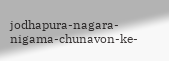jodhapura-nagara-nigama-chunavon-ke-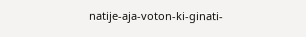natije-aja-voton-ki-ginati-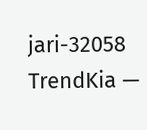jari-32058 TrendKia —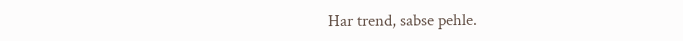Har trend, sabse pehle.